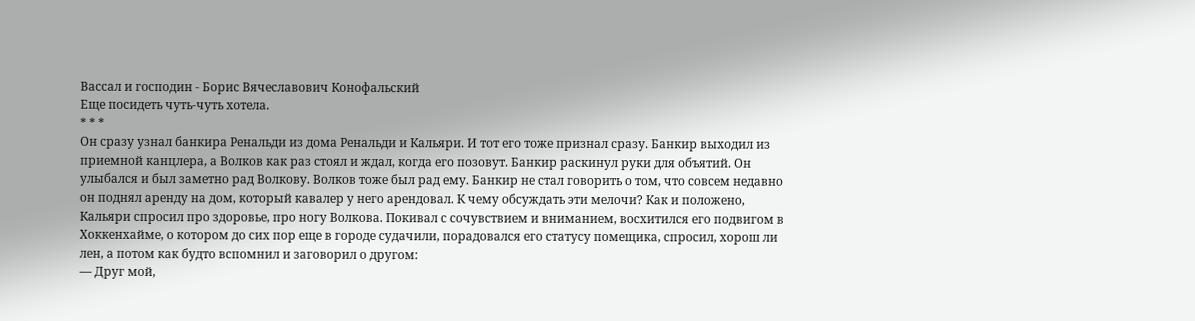Вассал и господин - Борис Вячеславович Конофальский
Еще посидеть чуть-чуть хотела.
* * *
Он сразу узнал банкира Ренальди из дома Ренальди и Кальяри. И тот его тоже признал сразу. Банкир выходил из приемной канцлера, а Волков как раз стоял и ждал, когда его позовут. Банкир раскинул руки для объятий. Он улыбался и был заметно рад Волкову. Волков тоже был рад ему. Банкир не стал говорить о том, что совсем недавно он поднял аренду на дом, который кавалер у него арендовал. К чему обсуждать эти мелочи? Как и положено, Кальяри спросил про здоровье, про ногу Волкова. Покивал с сочувствием и вниманием, восхитился его подвигом в Хоккенхайме, о котором до сих пор еще в городе судачили, порадовался его статусу помещика, спросил, хорош ли лен, а потом как будто вспомнил и заговорил о другом:
— Друг мой,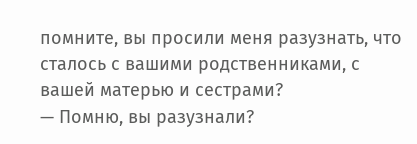помните, вы просили меня разузнать, что сталось с вашими родственниками, с вашей матерью и сестрами?
— Помню, вы разузнали?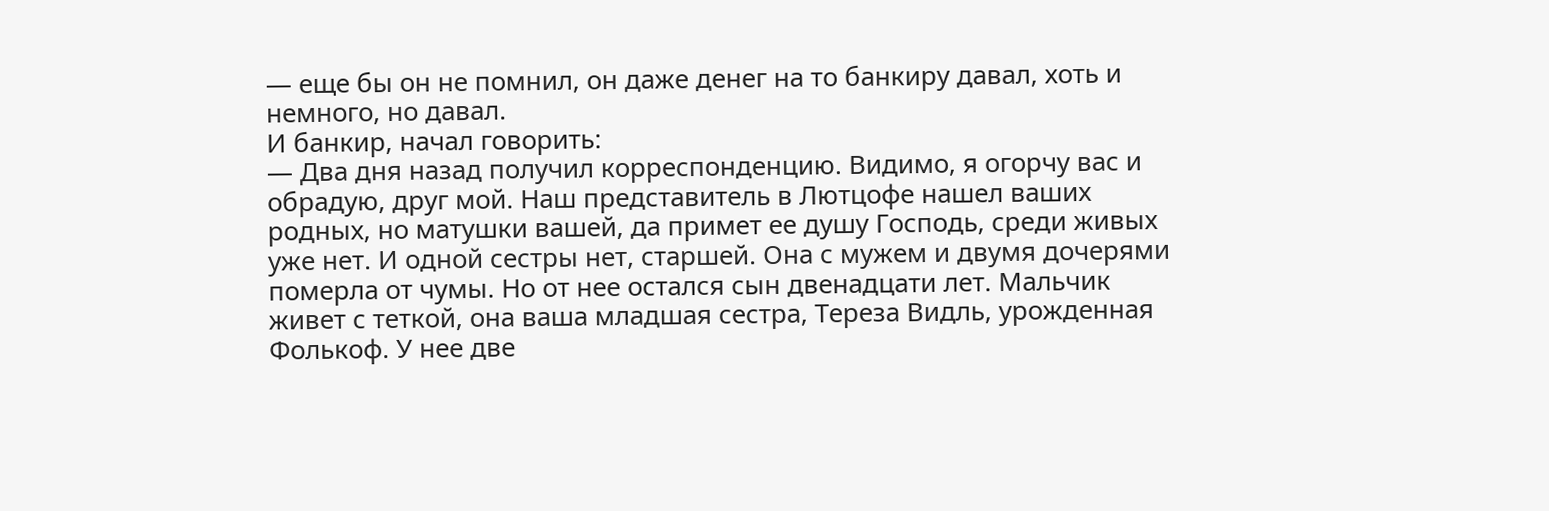— еще бы он не помнил, он даже денег на то банкиру давал, хоть и немного, но давал.
И банкир, начал говорить:
— Два дня назад получил корреспонденцию. Видимо, я огорчу вас и обрадую, друг мой. Наш представитель в Лютцофе нашел ваших родных, но матушки вашей, да примет ее душу Господь, среди живых уже нет. И одной сестры нет, старшей. Она с мужем и двумя дочерями померла от чумы. Но от нее остался сын двенадцати лет. Мальчик живет с теткой, она ваша младшая сестра, Тереза Видль, урожденная Фолькоф. У нее две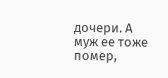дочери. А муж ее тоже помер,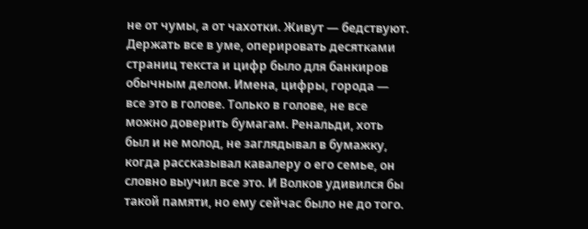не от чумы, а от чахотки. Живут — бедствуют.
Держать все в уме, оперировать десятками страниц текста и цифр было для банкиров обычным делом. Имена, цифры, города — все это в голове. Только в голове, не все можно доверить бумагам. Ренальди, хоть был и не молод, не заглядывал в бумажку, когда рассказывал кавалеру о его семье, он словно выучил все это. И Волков удивился бы такой памяти, но ему сейчас было не до того.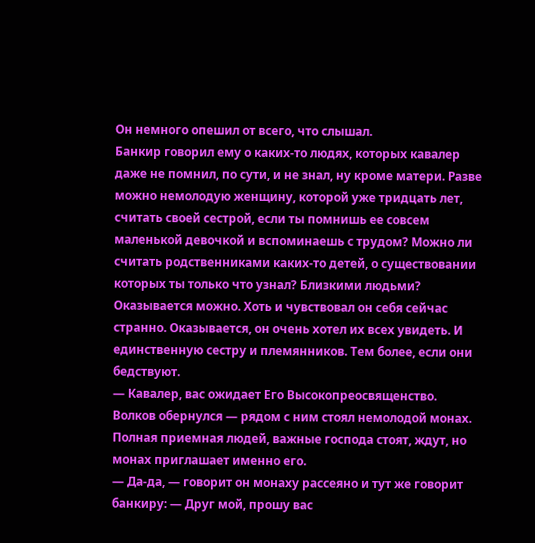Он немного опешил от всего, что слышал.
Банкир говорил ему о каких-то людях, которых кавалер даже не помнил, по сути, и не знал, ну кроме матери. Разве можно немолодую женщину, которой уже тридцать лет, считать своей сестрой, если ты помнишь ее совсем маленькой девочкой и вспоминаешь с трудом? Можно ли считать родственниками каких-то детей, о существовании которых ты только что узнал? Близкими людьми? Оказывается можно. Хоть и чувствовал он себя сейчас странно. Оказывается, он очень хотел их всех увидеть. И единственную сестру и племянников. Тем более, если они бедствуют.
— Кавалер, вас ожидает Его Высокопреосвященство.
Волков обернулся — рядом с ним стоял немолодой монах.
Полная приемная людей, важные господа стоят, ждут, но монах приглашает именно его.
— Да-да, — говорит он монаху рассеяно и тут же говорит банкиру: — Друг мой, прошу вас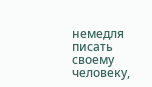немедля писать своему человеку,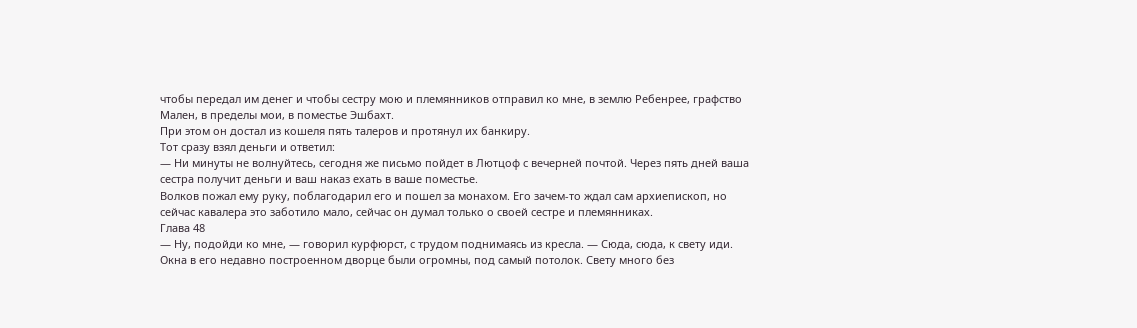чтобы передал им денег и чтобы сестру мою и племянников отправил ко мне, в землю Ребенрее, графство Мален, в пределы мои, в поместье Эшбахт.
При этом он достал из кошеля пять талеров и протянул их банкиру.
Тот сразу взял деньги и ответил:
— Ни минуты не волнуйтесь, сегодня же письмо пойдет в Лютцоф с вечерней почтой. Через пять дней ваша сестра получит деньги и ваш наказ ехать в ваше поместье.
Волков пожал ему руку, поблагодарил его и пошел за монахом. Его зачем-то ждал сам архиепископ, но сейчас кавалера это заботило мало, сейчас он думал только о своей сестре и племянниках.
Глава 48
— Ну, подойди ко мне, — говорил курфюрст, с трудом поднимаясь из кресла. — Сюда, сюда, к свету иди.
Окна в его недавно построенном дворце были огромны, под самый потолок. Свету много без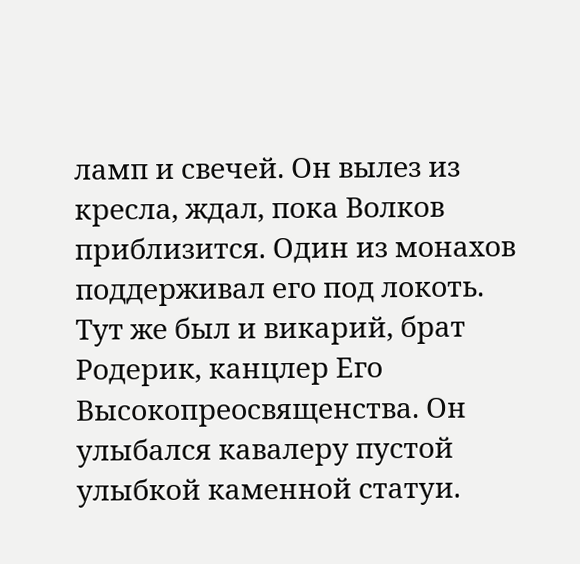ламп и свечей. Он вылез из кресла, ждал, пока Волков приблизится. Один из монахов поддерживал его под локоть. Тут же был и викарий, брат Родерик, канцлер Его Высокопреосвященства. Он улыбался кавалеру пустой улыбкой каменной статуи.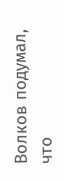Волков подумал, что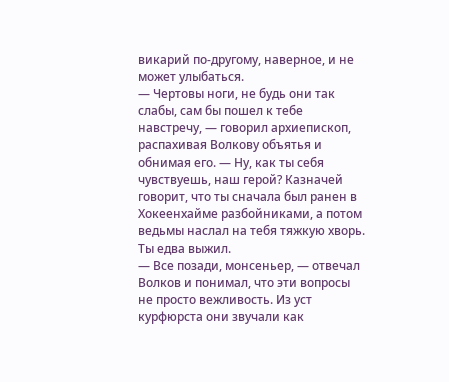викарий по-другому, наверное, и не может улыбаться.
— Чертовы ноги, не будь они так слабы, сам бы пошел к тебе навстречу, — говорил архиепископ, распахивая Волкову объятья и обнимая его. — Ну, как ты себя чувствуешь, наш герой? Казначей говорит, что ты сначала был ранен в Хокеенхайме разбойниками, а потом ведьмы наслал на тебя тяжкую хворь. Ты едва выжил.
— Все позади, монсеньер, — отвечал Волков и понимал, что эти вопросы не просто вежливость. Из уст курфюрста они звучали как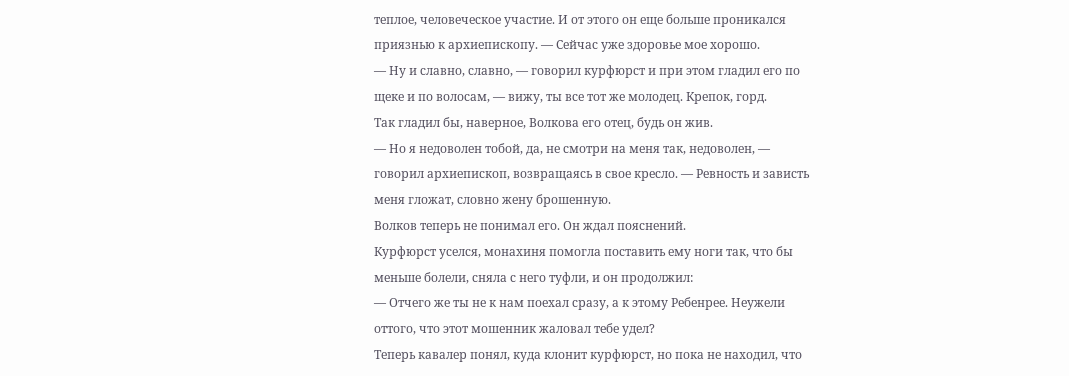теплое, человеческое участие. И от этого он еще больше проникался приязнью к архиепископу. — Сейчас уже здоровье мое хорошо.
— Ну и славно, славно, — говорил курфюрст и при этом гладил его по щеке и по волосам, — вижу, ты все тот же молодец. Крепок, горд.
Так гладил бы, наверное, Волкова его отец, будь он жив.
— Но я недоволен тобой, да, не смотри на меня так, недоволен, — говорил архиепископ, возвращаясь в свое кресло. — Ревность и зависть меня гложат, словно жену брошенную.
Волков теперь не понимал его. Он ждал пояснений.
Курфюрст уселся, монахиня помогла поставить ему ноги так, что бы меньше болели, сняла с него туфли, и он продолжил:
— Отчего же ты не к нам поехал сразу, а к этому Ребенрее. Неужели оттого, что этот мошенник жаловал тебе удел?
Теперь кавалер понял, куда клонит курфюрст, но пока не находил, что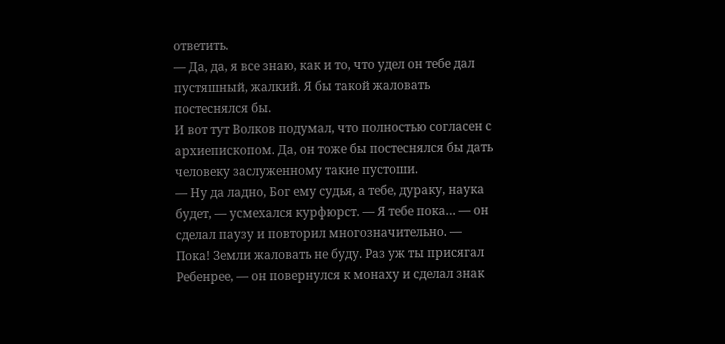ответить.
— Да, да, я все знаю, как и то, что удел он тебе дал пустяшный, жалкий. Я бы такой жаловать постеснялся бы.
И вот тут Волков подумал, что полностью согласен с архиепископом. Да, он тоже бы постеснялся бы дать человеку заслуженному такие пустоши.
— Ну да ладно, Бог ему судья, а тебе, дураку, наука будет, — усмехался курфюрст. — Я тебе пока… — он сделал паузу и повторил многозначительно. — Пока! Земли жаловать не буду. Раз уж ты присягал Ребенрее, — он повернулся к монаху и сделал знак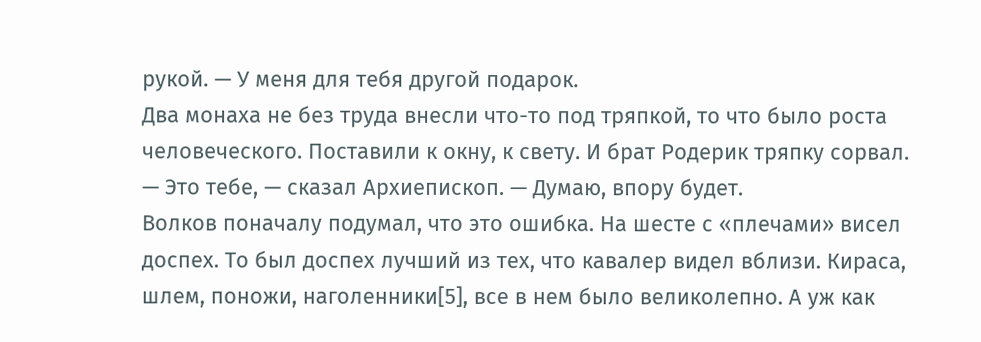рукой. — У меня для тебя другой подарок.
Два монаха не без труда внесли что-то под тряпкой, то что было роста человеческого. Поставили к окну, к свету. И брат Родерик тряпку сорвал.
— Это тебе, — сказал Архиепископ. — Думаю, впору будет.
Волков поначалу подумал, что это ошибка. На шесте с «плечами» висел доспех. То был доспех лучший из тех, что кавалер видел вблизи. Кираса, шлем, поножи, наголенники[5], все в нем было великолепно. А уж как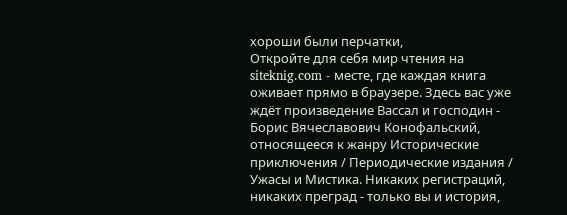хороши были перчатки,
Откройте для себя мир чтения на siteknig.com - месте, где каждая книга оживает прямо в браузере. Здесь вас уже ждёт произведение Вассал и господин - Борис Вячеславович Конофальский, относящееся к жанру Исторические приключения / Периодические издания / Ужасы и Мистика. Никаких регистраций, никаких преград - только вы и история,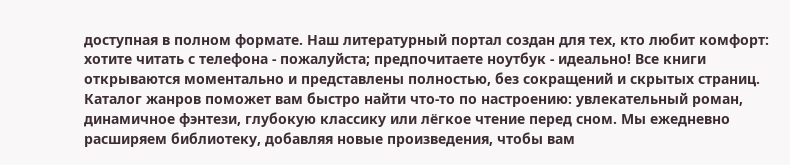доступная в полном формате. Наш литературный портал создан для тех, кто любит комфорт: хотите читать с телефона - пожалуйста; предпочитаете ноутбук - идеально! Все книги открываются моментально и представлены полностью, без сокращений и скрытых страниц. Каталог жанров поможет вам быстро найти что-то по настроению: увлекательный роман, динамичное фэнтези, глубокую классику или лёгкое чтение перед сном. Мы ежедневно расширяем библиотеку, добавляя новые произведения, чтобы вам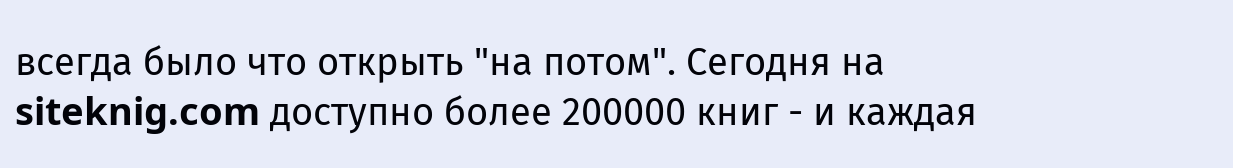всегда было что открыть "на потом". Сегодня на siteknig.com доступно более 200000 книг - и каждая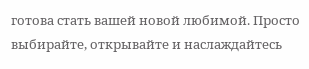готова стать вашей новой любимой. Просто выбирайте, открывайте и наслаждайтесь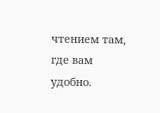чтением там, где вам удобно.